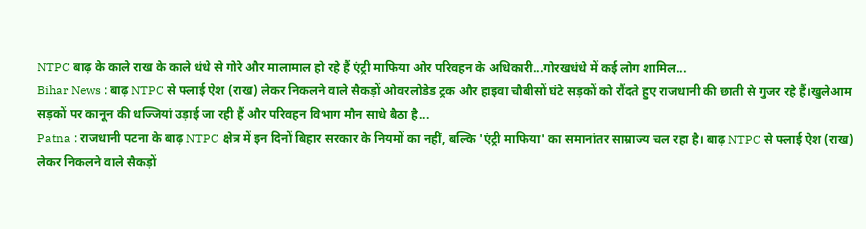NTPC बाढ़ के काले राख के काले धंधे से गोरे और मालामाल हो रहे हैं एंट्री माफिया ओर परिवहन के अधिकारी...गोरखधंधे में कई लोग शामिल...
Bihar News : बाढ़ NTPC से फ्लाई ऐश (राख) लेकर निकलने वाले सैकड़ों ओवरलोडेड ट्रक और हाइवा चौबीसों घंटे सड़कों को रौंदते हुए राजधानी की छाती से गुजर रहे हैं।खुलेआम सड़कों पर कानून की धज्जियां उड़ाई जा रही हैं और परिवहन विभाग मौन साधे बैठा है...
Patna : राजधानी पटना के बाढ़ NTPC क्षेत्र में इन दिनों बिहार सरकार के नियमों का नहीं, बल्कि 'एंट्री माफिया' का समानांतर साम्राज्य चल रहा है। बाढ़ NTPC से फ्लाई ऐश (राख) लेकर निकलने वाले सैकड़ों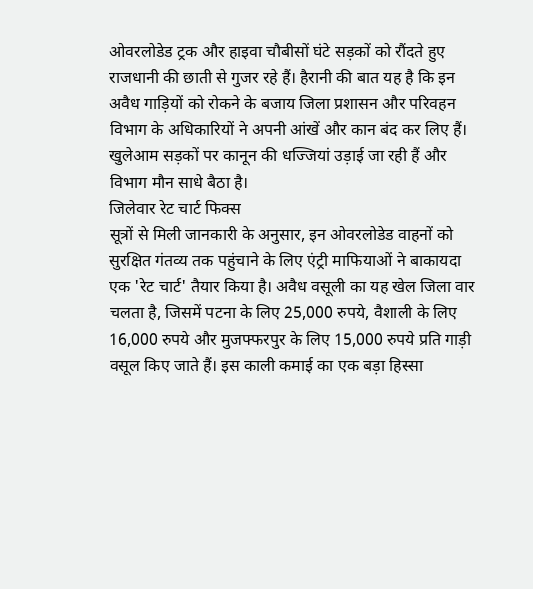ओवरलोडेड ट्रक और हाइवा चौबीसों घंटे सड़कों को रौंदते हुए राजधानी की छाती से गुजर रहे हैं। हैरानी की बात यह है कि इन अवैध गाड़ियों को रोकने के बजाय जिला प्रशासन और परिवहन विभाग के अधिकारियों ने अपनी आंखें और कान बंद कर लिए हैं। खुलेआम सड़कों पर कानून की धज्जियां उड़ाई जा रही हैं और विभाग मौन साधे बैठा है।
जिलेवार रेट चार्ट फिक्स
सूत्रों से मिली जानकारी के अनुसार, इन ओवरलोडेड वाहनों को सुरक्षित गंतव्य तक पहुंचाने के लिए एंट्री माफियाओं ने बाकायदा एक 'रेट चार्ट' तैयार किया है। अवैध वसूली का यह खेल जिला वार चलता है, जिसमें पटना के लिए 25,000 रुपये, वैशाली के लिए 16,000 रुपये और मुजफ्फरपुर के लिए 15,000 रुपये प्रति गाड़ी वसूल किए जाते हैं। इस काली कमाई का एक बड़ा हिस्सा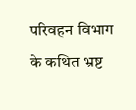परिवहन विभाग के कथित भ्रष्ट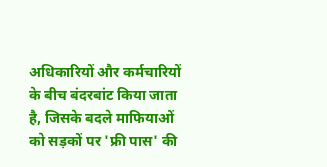अधिकारियों और कर्मचारियों के बीच बंदरबांट किया जाता है, जिसके बदले माफियाओं को सड़कों पर 'फ्री पास' की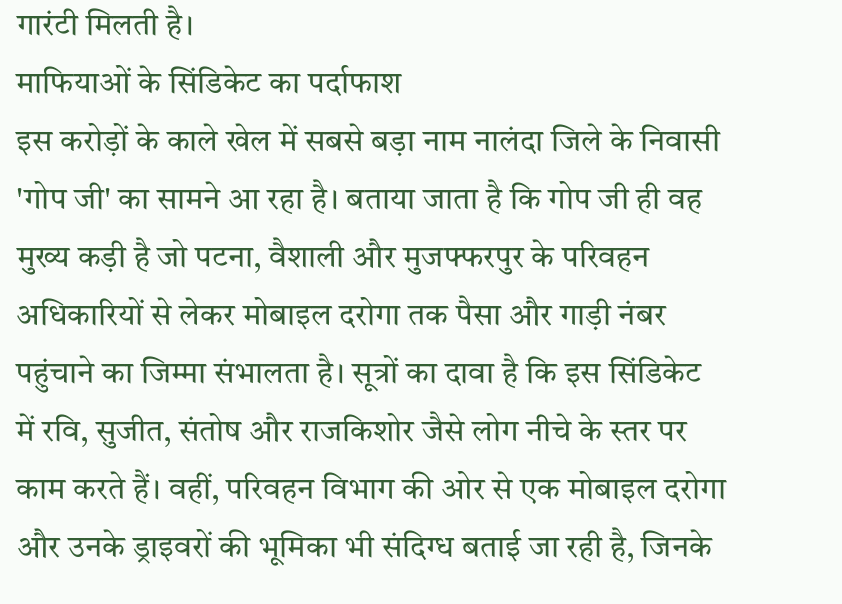गारंटी मिलती है।
माफियाओं के सिंडिकेट का पर्दाफाश
इस करोड़ों के काले खेल में सबसे बड़ा नाम नालंदा जिले के निवासी 'गोप जी' का सामने आ रहा है। बताया जाता है कि गोप जी ही वह मुख्य कड़ी है जो पटना, वैशाली और मुजफ्फरपुर के परिवहन अधिकारियों से लेकर मोबाइल दरोगा तक पैसा और गाड़ी नंबर पहुंचाने का जिम्मा संभालता है। सूत्रों का दावा है कि इस सिंडिकेट में रवि, सुजीत, संतोष और राजकिशोर जैसे लोग नीचे के स्तर पर काम करते हैं। वहीं, परिवहन विभाग की ओर से एक मोबाइल दरोगा और उनके ड्राइवरों की भूमिका भी संदिग्ध बताई जा रही है, जिनके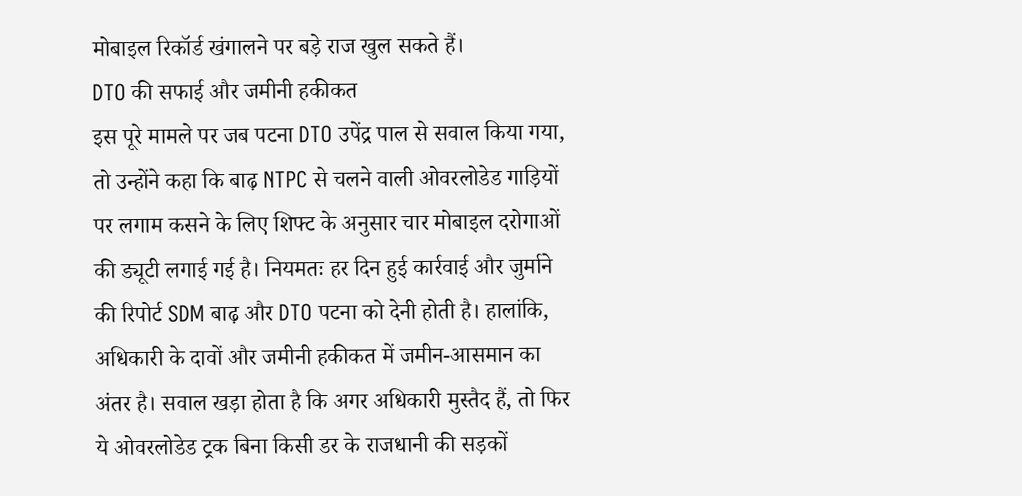मोबाइल रिकॉर्ड खंगालने पर बड़े राज खुल सकते हैं।
DTO की सफाई और जमीनी हकीकत
इस पूरे मामले पर जब पटना DTO उपेंद्र पाल से सवाल किया गया, तो उन्होंने कहा कि बाढ़ NTPC से चलने वाली ओवरलोडेड गाड़ियों पर लगाम कसने के लिए शिफ्ट के अनुसार चार मोबाइल दरोगाओं की ड्यूटी लगाई गई है। नियमतः हर दिन हुई कार्रवाई और जुर्माने की रिपोर्ट SDM बाढ़ और DTO पटना को देनी होती है। हालांकि, अधिकारी के दावों और जमीनी हकीकत में जमीन-आसमान का अंतर है। सवाल खड़ा होता है कि अगर अधिकारी मुस्तैद हैं, तो फिर ये ओवरलोडेड ट्रक बिना किसी डर के राजधानी की सड़कों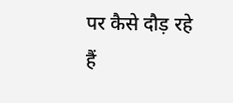पर कैसे दौड़ रहे हैं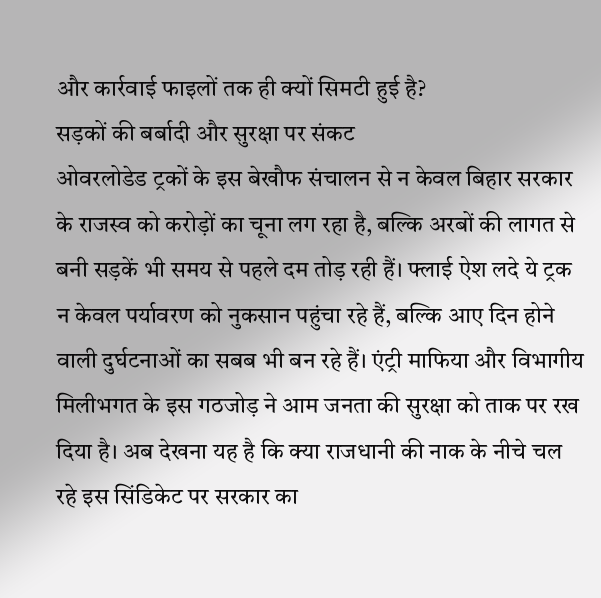और कार्रवाई फाइलों तक ही क्यों सिमटी हुई है?
सड़कों की बर्बादी और सुरक्षा पर संकट
ओवरलोडेड ट्रकों के इस बेखौफ संचालन से न केवल बिहार सरकार के राजस्व को करोड़ों का चूना लग रहा है, बल्कि अरबों की लागत से बनी सड़कें भी समय से पहले दम तोड़ रही हैं। फ्लाई ऐश लदे ये ट्रक न केवल पर्यावरण को नुकसान पहुंचा रहे हैं, बल्कि आए दिन होने वाली दुर्घटनाओं का सबब भी बन रहे हैं। एंट्री माफिया और विभागीय मिलीभगत के इस गठजोड़ ने आम जनता की सुरक्षा को ताक पर रख दिया है। अब देखना यह है कि क्या राजधानी की नाक के नीचे चल रहे इस सिंडिकेट पर सरकार का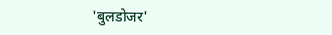'बुलडोजर'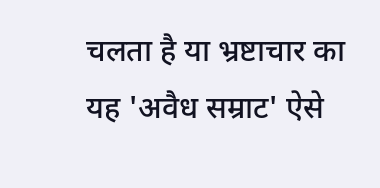चलता है या भ्रष्टाचार का यह 'अवैध सम्राट' ऐसे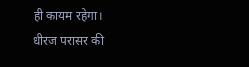ही कायम रहेगा।
धीरज परासर की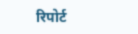रिपोर्ट